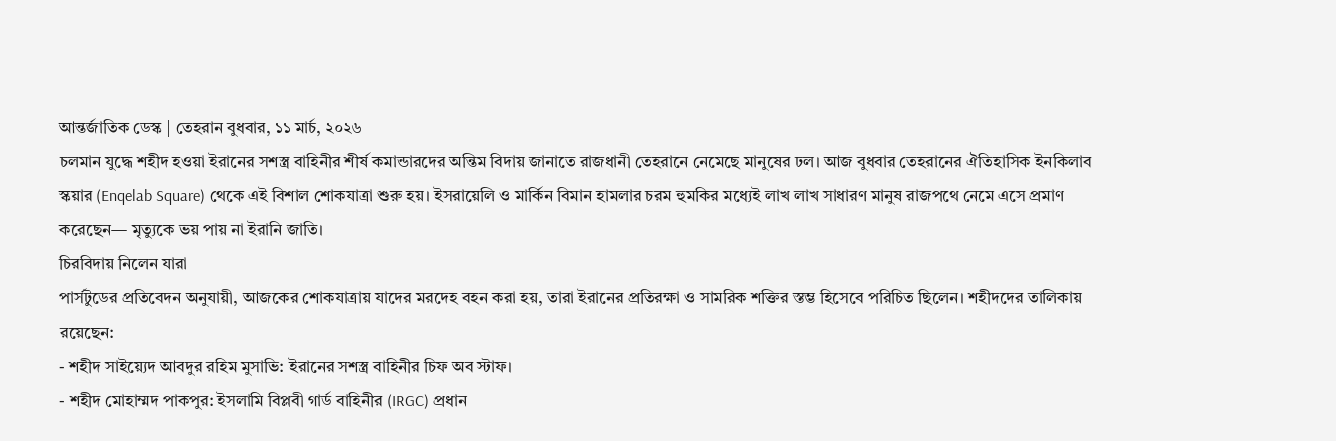আন্তর্জাতিক ডেস্ক | তেহরান বুধবার, ১১ মার্চ, ২০২৬
চলমান যুদ্ধে শহীদ হওয়া ইরানের সশস্ত্র বাহিনীর শীর্ষ কমান্ডারদের অন্তিম বিদায় জানাতে রাজধানী তেহরানে নেমেছে মানুষের ঢল। আজ বুধবার তেহরানের ঐতিহাসিক ইনকিলাব স্কয়ার (Enqelab Square) থেকে এই বিশাল শোকযাত্রা শুরু হয়। ইসরায়েলি ও মার্কিন বিমান হামলার চরম হুমকির মধ্যেই লাখ লাখ সাধারণ মানুষ রাজপথে নেমে এসে প্রমাণ করেছেন— মৃত্যুকে ভয় পায় না ইরানি জাতি।
চিরবিদায় নিলেন যারা
পার্সটুডের প্রতিবেদন অনুযায়ী, আজকের শোকযাত্রায় যাদের মরদেহ বহন করা হয়, তারা ইরানের প্রতিরক্ষা ও সামরিক শক্তির স্তম্ভ হিসেবে পরিচিত ছিলেন। শহীদদের তালিকায় রয়েছেন:
- শহীদ সাইয়্যেদ আবদুর রহিম মুসাভি: ইরানের সশস্ত্র বাহিনীর চিফ অব স্টাফ।
- শহীদ মোহাম্মদ পাকপুর: ইসলামি বিপ্লবী গার্ড বাহিনীর (IRGC) প্রধান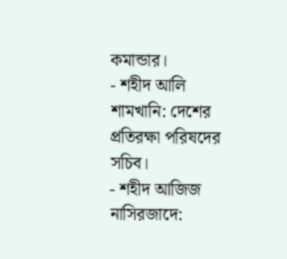কমান্ডার।
- শহীদ আলি শামখানি: দেশের প্রতিরক্ষা পরিষদের সচিব।
- শহীদ আজিজ নাসিরজাদে: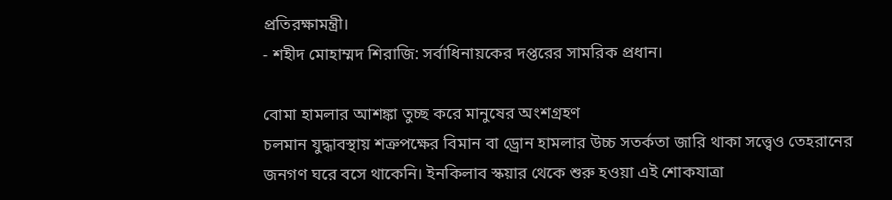প্রতিরক্ষামন্ত্রী।
- শহীদ মোহাম্মদ শিরাজি: সর্বাধিনায়কের দপ্তরের সামরিক প্রধান।

বোমা হামলার আশঙ্কা তুচ্ছ করে মানুষের অংশগ্রহণ
চলমান যুদ্ধাবস্থায় শত্রুপক্ষের বিমান বা ড্রোন হামলার উচ্চ সতর্কতা জারি থাকা সত্ত্বেও তেহরানের জনগণ ঘরে বসে থাকেনি। ইনকিলাব স্কয়ার থেকে শুরু হওয়া এই শোকযাত্রা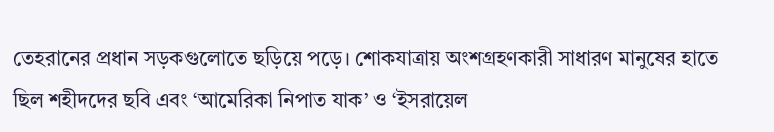তেহরানের প্রধান সড়কগুলোতে ছড়িয়ে পড়ে। শোকযাত্রায় অংশগ্রহণকারী সাধারণ মানুষের হাতে ছিল শহীদদের ছবি এবং ‘আমেরিকা নিপাত যাক’ ও ‘ইসরায়েল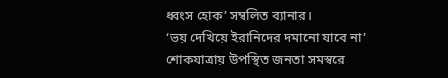ধ্বংস হোক’ সম্বলিত ব্যানার।
‘ভয় দেখিয়ে ইরানিদের দমানো যাবে না’
শোকযাত্রায় উপস্থিত জনতা সমস্বরে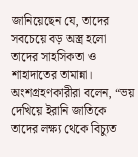জানিয়েছেন যে, তাদের সবচেয়ে বড় অস্ত্র হলো তাদের সাহসিকতা ও শাহাদাতের তামান্না। অংশগ্রহণকারীরা বলেন, “ভয় দেখিয়ে ইরানি জাতিকে তাদের লক্ষ্য থেকে বিচ্যুত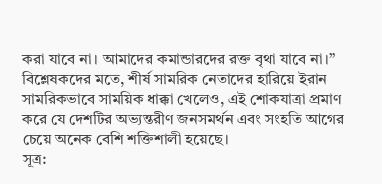করা যাবে না। আমাদের কমান্ডারদের রক্ত বৃথা যাবে না।”
বিশ্লেষকদের মতে, শীর্ষ সামরিক নেতাদের হারিয়ে ইরান সামরিকভাবে সাময়িক ধাক্কা খেলেও, এই শোকযাত্রা প্রমাণ করে যে দেশটির অভ্যন্তরীণ জনসমর্থন এবং সংহতি আগের চেয়ে অনেক বেশি শক্তিশালী হয়েছে।
সূত্র: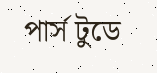পার্স টুডে